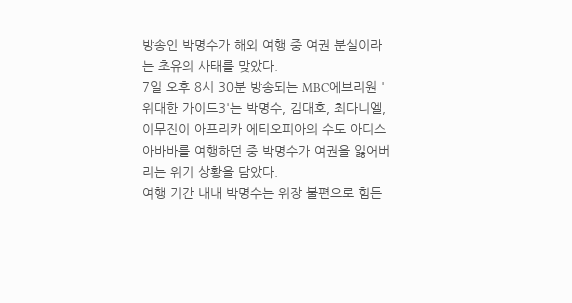방송인 박명수가 해외 여행 중 여권 분실이라는 초유의 사태를 맞았다.
7일 오후 8시 30분 방송되는 MBC에브리원 '위대한 가이드3'는 박명수, 김대호, 최다니엘, 이무진이 아프리카 에티오피아의 수도 아디스아바바를 여행하던 중 박명수가 여권을 잃어버리는 위기 상황을 담았다.
여행 기간 내내 박명수는 위장 불편으로 힘든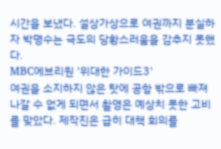시간을 보냈다. 설상가상으로 여권까지 분실하자 박명수는 극도의 당황스러움을 감추지 못했다.
MBC에브리원 '위대한 가이드3'
여권을 소지하지 않은 탓에 공항 밖으로 빠져나갈 수 없게 되면서 촬영은 예상치 못한 고비를 맞았다. 제작진은 급히 대책 회의를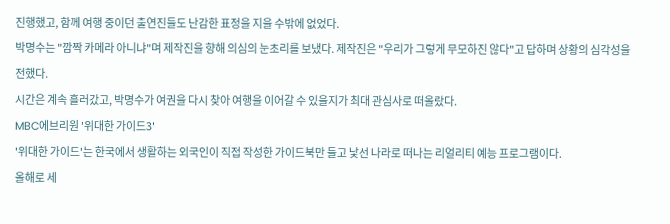진행했고, 함께 여행 중이던 출연진들도 난감한 표정을 지을 수밖에 없었다.
박명수는 "깜짝 카메라 아니냐"며 제작진을 향해 의심의 눈초리를 보냈다. 제작진은 "우리가 그렇게 무모하진 않다"고 답하며 상황의 심각성을 전했다.
시간은 계속 흘러갔고, 박명수가 여권을 다시 찾아 여행을 이어갈 수 있을지가 최대 관심사로 떠올랐다.
MBC에브리원 '위대한 가이드3'
'위대한 가이드'는 한국에서 생활하는 외국인이 직접 작성한 가이드북만 들고 낯선 나라로 떠나는 리얼리티 예능 프로그램이다.
올해로 세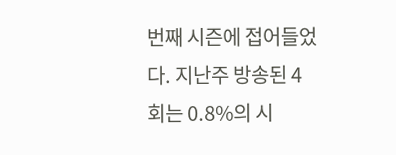번째 시즌에 접어들었다. 지난주 방송된 4회는 0.8%의 시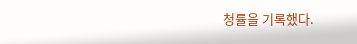청률을 기록했다.